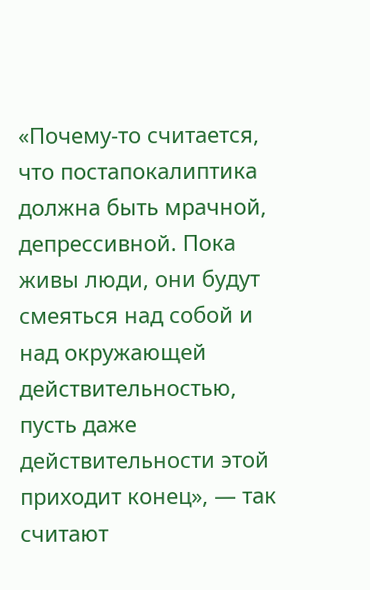«Почему-то считается, что постапокалиптика должна быть мрачной, депрессивной. Пока живы люди, они будут смеяться над собой и над окружающей действительностью, пусть даже действительности этой приходит конец», — так считают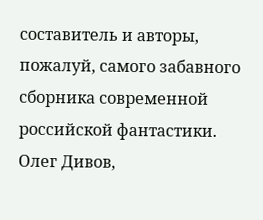составитель и авторы, пожалуй, самого забавного сборника современной российской фантастики. Олег Дивов,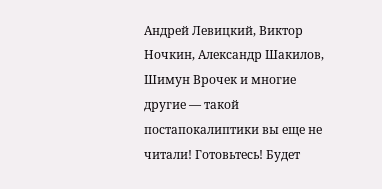Андрей Левицкий, Виктор Ночкин, Александр Шакилов, Шимун Врочек и многие другие — такой постапокалиптики вы еще не читали! Готовьтесь! Будет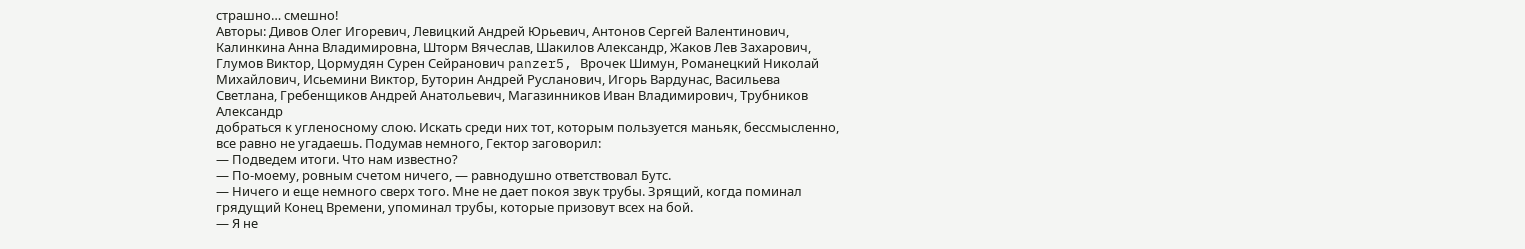страшно… смешно!
Авторы: Дивов Олег Игоревич, Левицкий Андрей Юрьевич, Антонов Сергей Валентинович, Калинкина Анна Владимировна, Шторм Вячеслав, Шакилов Александр, Жаков Лев Захарович, Глумов Виктор, Цормудян Сурен Сейранович panzer5, Врочек Шимун, Романецкий Николай Михайлович, Исьемини Виктор, Буторин Андрей Русланович, Игорь Вардунас, Васильева Светлана, Гребенщиков Андрей Анатольевич, Магазинников Иван Владимирович, Трубников Александр
добраться к угленосному слою. Искать среди них тот, которым пользуется маньяк, бессмысленно, все равно не угадаешь. Подумав немного, Гектор заговорил:
— Подведем итоги. Что нам известно?
— По-моему, ровным счетом ничего, — равнодушно ответствовал Бутс.
— Ничего и еще немного сверх того. Мне не дает покоя звук трубы. Зрящий, когда поминал грядущий Конец Времени, упоминал трубы, которые призовут всех на бой.
— Я не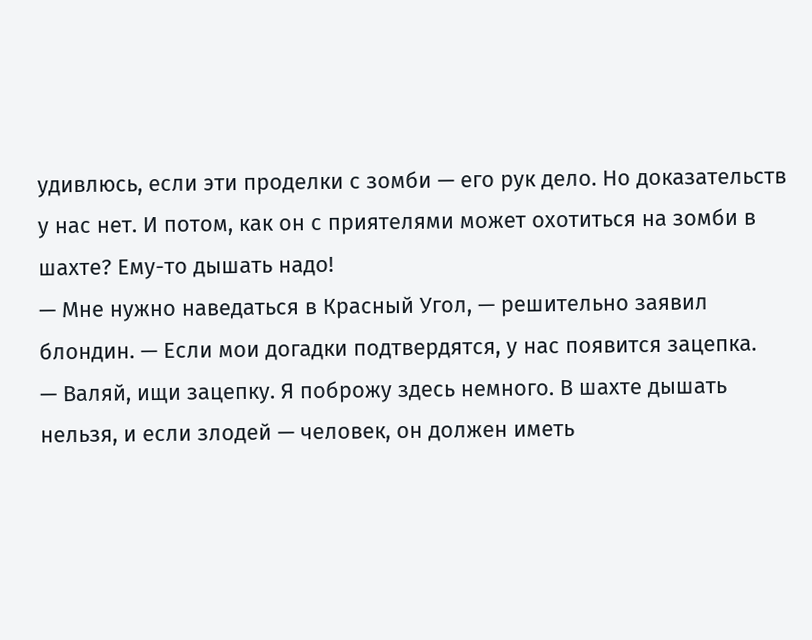удивлюсь, если эти проделки с зомби — его рук дело. Но доказательств у нас нет. И потом, как он с приятелями может охотиться на зомби в шахте? Ему-то дышать надо!
— Мне нужно наведаться в Красный Угол, — решительно заявил блондин. — Если мои догадки подтвердятся, у нас появится зацепка.
— Валяй, ищи зацепку. Я поброжу здесь немного. В шахте дышать нельзя, и если злодей — человек, он должен иметь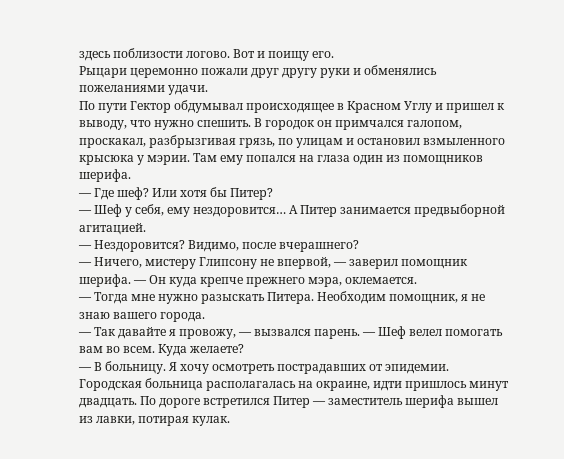здесь поблизости логово. Вот и поищу его.
Рыцари церемонно пожали друг другу руки и обменялись пожеланиями удачи.
По пути Гектор обдумывал происходящее в Красном Углу и пришел к выводу, что нужно спешить. В городок он примчался галопом, проскакал, разбрызгивая грязь, по улицам и остановил взмыленного крысюка у мэрии. Там ему попался на глаза один из помощников шерифа.
— Где шеф? Или хотя бы Питер?
— Шеф у себя, ему нездоровится… А Питер занимается предвыборной агитацией.
— Нездоровится? Видимо, после вчерашнего?
— Ничего, мистеру Глипсону не впервой, — заверил помощник шерифа. — Он куда крепче прежнего мэра, оклемается.
— Тогда мне нужно разыскать Питера. Необходим помощник, я не знаю вашего города.
— Так давайте я провожу, — вызвался парень. — Шеф велел помогать вам во всем. Куда желаете?
— В больницу. Я хочу осмотреть пострадавших от эпидемии.
Городская больница располагалась на окраине, идти пришлось минут двадцать. По дороге встретился Питер — заместитель шерифа вышел из лавки, потирая кулак.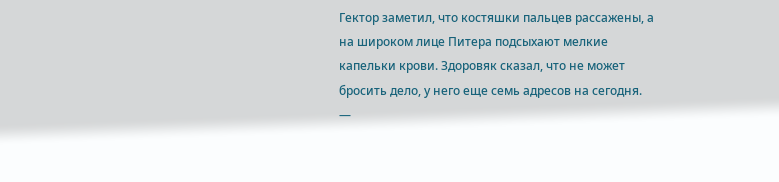Гектор заметил, что костяшки пальцев рассажены, а на широком лице Питера подсыхают мелкие капельки крови. Здоровяк сказал, что не может бросить дело, у него еще семь адресов на сегодня.
—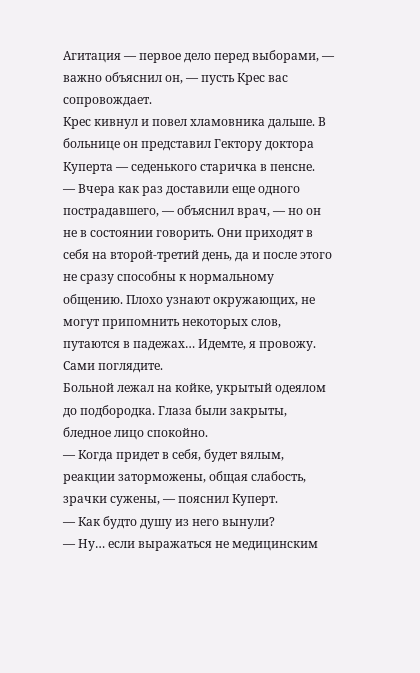Агитация — первое дело перед выборами, — важно объяснил он, — пусть Крес вас сопровождает.
Крес кивнул и повел хламовника дальше. В больнице он представил Гектору доктора Куперта — седенького старичка в пенсне.
— Вчера как раз доставили еще одного пострадавшего, — объяснил врач, — но он не в состоянии говорить. Они приходят в себя на второй-третий день, да и после этого не сразу способны к нормальному общению. Плохо узнают окружающих, не могут припомнить некоторых слов, путаются в падежах… Идемте, я провожу. Сами поглядите.
Больной лежал на койке, укрытый одеялом до подбородка. Глаза были закрыты, бледное лицо спокойно.
— Когда придет в себя, будет вялым, реакции заторможены, общая слабость, зрачки сужены, — пояснил Куперт.
— Как будто душу из него вынули?
— Ну… если выражаться не медицинским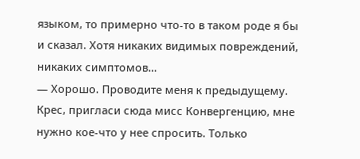языком, то примерно что-то в таком роде я бы и сказал. Хотя никаких видимых повреждений, никаких симптомов…
— Хорошо. Проводите меня к предыдущему. Крес, пригласи сюда мисс Конвергенцию, мне нужно кое-что у нее спросить. Только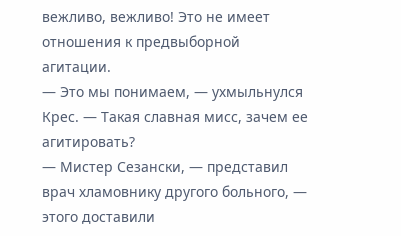вежливо, вежливо! Это не имеет отношения к предвыборной агитации.
— Это мы понимаем, — ухмыльнулся Крес. — Такая славная мисс, зачем ее агитировать?
— Мистер Сезански, — представил врач хламовнику другого больного, — этого доставили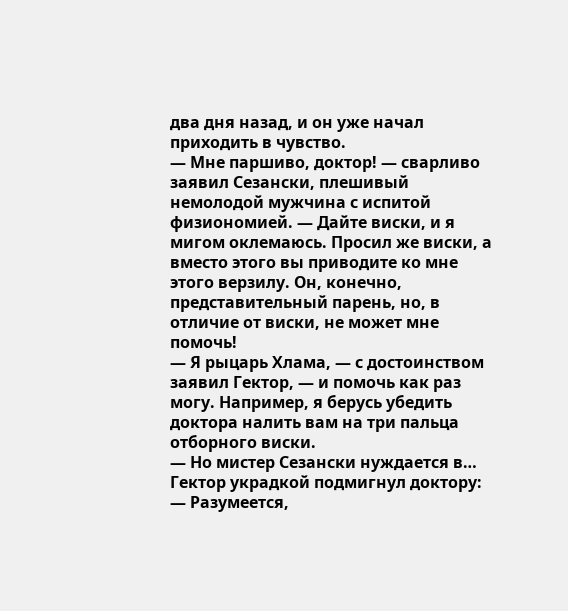два дня назад, и он уже начал приходить в чувство.
— Мне паршиво, доктор! — сварливо заявил Сезански, плешивый немолодой мужчина с испитой физиономией. — Дайте виски, и я мигом оклемаюсь. Просил же виски, а вместо этого вы приводите ко мне этого верзилу. Он, конечно, представительный парень, но, в отличие от виски, не может мне помочь!
— Я рыцарь Хлама, — с достоинством заявил Гектор, — и помочь как раз могу. Например, я берусь убедить доктора налить вам на три пальца отборного виски.
— Но мистер Сезански нуждается в…
Гектор украдкой подмигнул доктору:
— Разумеется,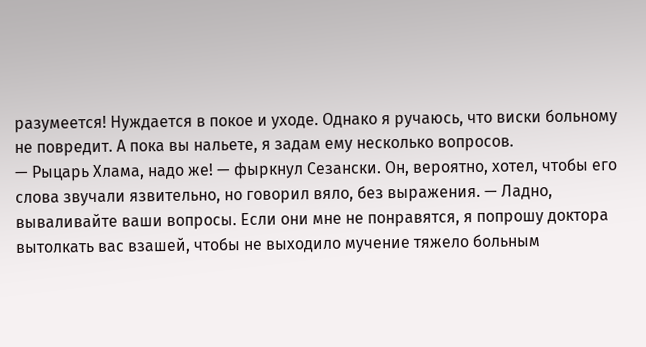разумеется! Нуждается в покое и уходе. Однако я ручаюсь, что виски больному не повредит. А пока вы нальете, я задам ему несколько вопросов.
— Рыцарь Хлама, надо же! — фыркнул Сезански. Он, вероятно, хотел, чтобы его слова звучали язвительно, но говорил вяло, без выражения. — Ладно, вываливайте ваши вопросы. Если они мне не понравятся, я попрошу доктора вытолкать вас взашей, чтобы не выходило мучение тяжело больным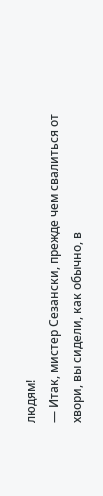людям!
— Итак, мистер Сезански, прежде чем свалиться от хвори, вы сидели, как обычно, в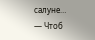салуне…
— Чтоб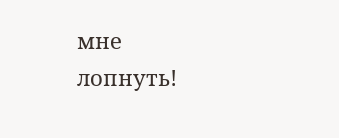мне лопнуть!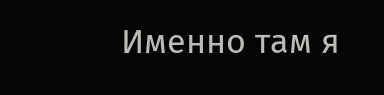Именно там я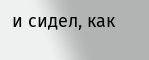и сидел, как